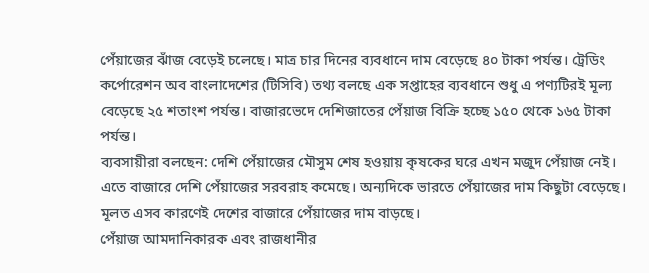পেঁয়াজের ঝাঁজ বেড়েই চলেছে। মাত্র চার দিনের ব্যবধানে দাম বেড়েছে ৪০ টাকা পর্যন্ত। ট্রেডিং কর্পোরেশন অব বাংলাদেশের (টিসিবি) তথ্য বলছে এক সপ্তাহের ব্যবধানে শুধু এ পণ্যটিরই মূল্য বেড়েছে ২৫ শতাংশ পর্যন্ত। বাজারভেদে দেশিজাতের পেঁয়াজ বিক্রি হচ্ছে ১৫০ থেকে ১৬৫ টাকা পর্যন্ত।
ব্যবসায়ীরা বলছেন: দেশি পেঁয়াজের মৌসুম শেষ হওয়ায় কৃষকের ঘরে এখন মজুদ পেঁয়াজ নেই। এতে বাজারে দেশি পেঁয়াজের সরবরাহ কমেছে। অন্যদিকে ভারতে পেঁয়াজের দাম কিছুটা বেড়েছে। মূলত এসব কারণেই দেশের বাজারে পেঁয়াজের দাম বাড়ছে।
পেঁয়াজ আমদানিকারক এবং রাজধানীর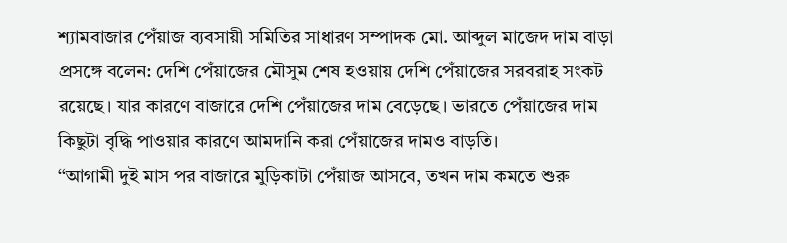শ্যামবাজার পেঁয়াজ ব্যবসায়ী সমিতির সাধারণ সম্পাদক মো. আব্দুল মাজেদ দাম বাড়া প্রসঙ্গে বলেন: দেশি পেঁয়াজের মৌসুম শেষ হওয়ায় দেশি পেঁয়াজের সরবরাহ সংকট রয়েছে। যার কারণে বাজারে দেশি পেঁয়াজের দাম বেড়েছে। ভারতে পেঁয়াজের দাম কিছুটা বৃদ্ধি পাওয়ার কারণে আমদানি করা পেঁয়াজের দামও বাড়তি।
‘‘আগামী দুই মাস পর বাজারে মুড়িকাটা পেঁয়াজ আসবে, তখন দাম কমতে শুরু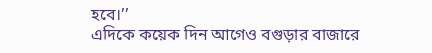হবে।’’
এদিকে কয়েক দিন আগেও বগুড়ার বাজারে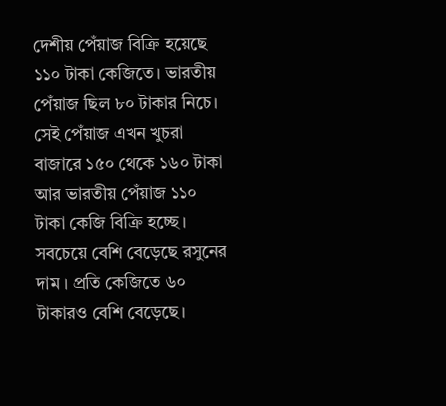দেশীয় পেঁয়াজ বিক্রি হয়েছে ১১০ টাকা কেজিতে। ভারতীয় পেঁয়াজ ছিল ৮০ টাকার নিচে। সেই পেঁয়াজ এখন খুচরা বাজারে ১৫০ থেকে ১৬০ টাকা আর ভারতীয় পেঁয়াজ ১১০ টাকা কেজি বিক্রি হচ্ছে। সবচেয়ে বেশি বেড়েছে রসুনের দাম । প্রতি কেজিতে ৬০ টাকারও বেশি বেড়েছে।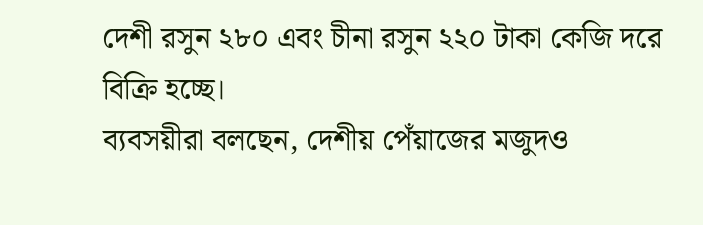দেশী রসুন ২৮০ এবং চীনা রসুন ২২০ টাকা কেজি দরে বিক্রি হচ্ছে।
ব্যবসয়ীরা বলছেন, দেশীয় পেঁয়াজের মজুদও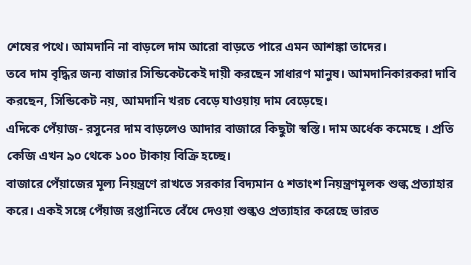শেষের পথে। আমদানি না বাড়লে দাম আরো বাড়তে পারে এমন আশঙ্কা তাদের।
তবে দাম বৃদ্ধির জন্য বাজার সিন্ডিকেটকেই দায়ী করছেন সাধারণ মানুষ। আমদানিকারকরা দাবি করছেন, সিন্ডিকেট নয়, আমদানি খরচ বেড়ে যাওয়ায় দাম বেড়েছে।
এদিকে পেঁয়াজ- রসুনের দাম বাড়লেও আদার বাজারে কিছুটা স্বস্তি। দাম অর্ধেক কমেছে । প্রতি কেজি এখন ৯০ থেকে ১০০ টাকায় বিক্রি হচ্ছে।
বাজারে পেঁয়াজের মূল্য নিয়ন্ত্রণে রাখতে সরকার বিদ্যমান ৫ শতাংশ নিয়ন্ত্রণমূলক শুল্ক প্রত্যাহার করে। একই সঙ্গে পেঁয়াজ রপ্তানিতে বেঁধে দেওয়া শুল্কও প্রত্যাহার করেছে ভারত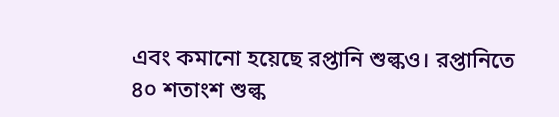এবং কমানো হয়েছে রপ্তানি শুল্কও। রপ্তানিতে ৪০ শতাংশ শুল্ক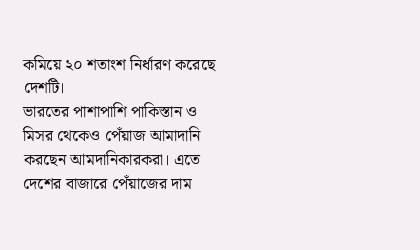কমিয়ে ২০ শতাংশ নির্ধারণ করেছে দেশটি।
ভারতের পাশাপাশি পাকিস্তান ও মিসর থেকেও পেঁয়াজ আমাদানি করছেন আমদানিকারকরা। এতে দেশের বাজারে পেঁয়াজের দাম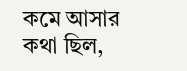কমে আসার কথা ছিল,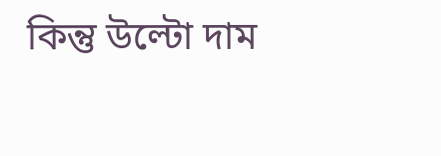কিন্তু উল্টো দাম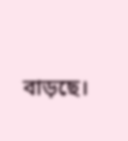বাড়ছে।